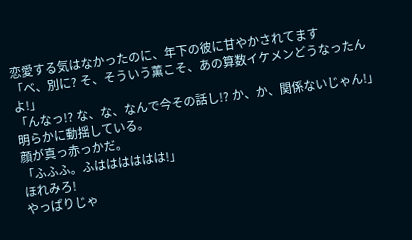恋愛する気はなかったのに、年下の彼に甘やかされてます
「べ、別に? そ、そういう薫こそ、あの算数イケメンどうなったんよ!」
「んなっ!? な、な、なんで今その話し!? か、か、関係ないじゃん!」
明らかに動揺している。
顔が真っ赤っかだ。
「ふふふ。ふはははははは!」
ほれみろ!
やっぱりじゃ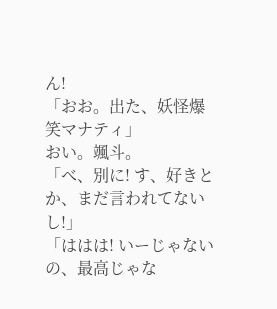ん!
「おお。出た、妖怪爆笑マナティ」
おい。颯斗。
「べ、別に! す、好きとか、まだ言われてないし!」
「ははは! いーじゃないの、最高じゃな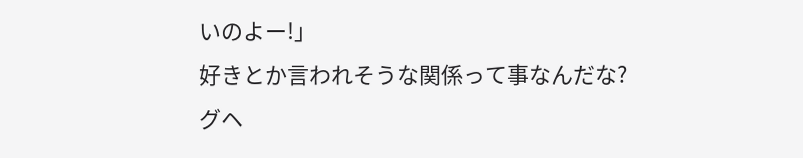いのよー!」
好きとか言われそうな関係って事なんだな?
グヘ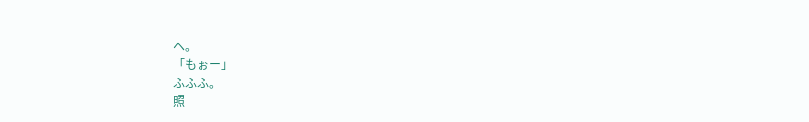ヘ。
「もぉー」
ふふふ。
照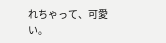れちゃって、可愛い。